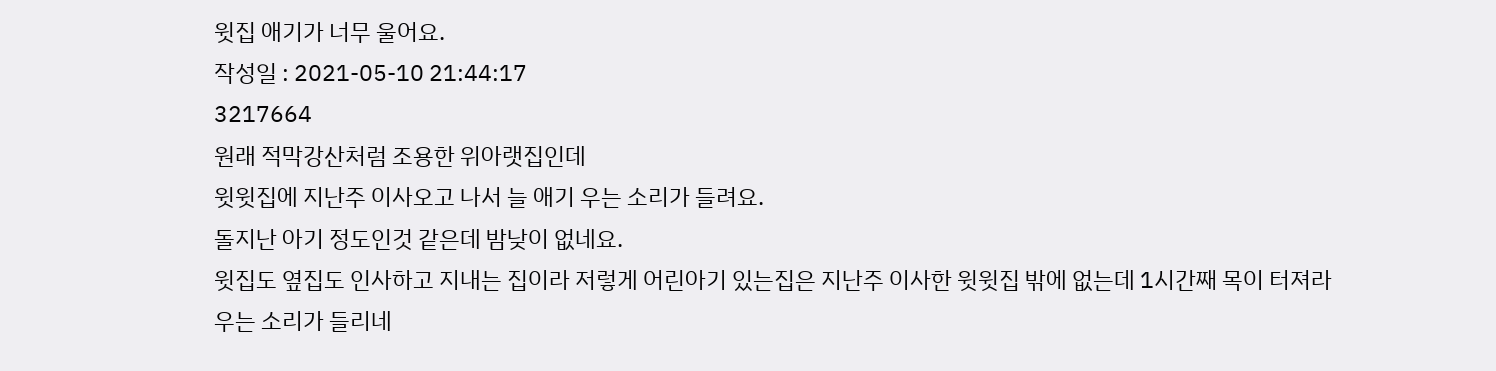윗집 애기가 너무 울어요.
작성일 : 2021-05-10 21:44:17
3217664
원래 적막강산처럼 조용한 위아랫집인데
윗윗집에 지난주 이사오고 나서 늘 애기 우는 소리가 들려요.
돌지난 아기 정도인것 같은데 밤낮이 없네요.
윗집도 옆집도 인사하고 지내는 집이라 저렇게 어린아기 있는집은 지난주 이사한 윗윗집 밖에 없는데 1시간째 목이 터져라 우는 소리가 들리네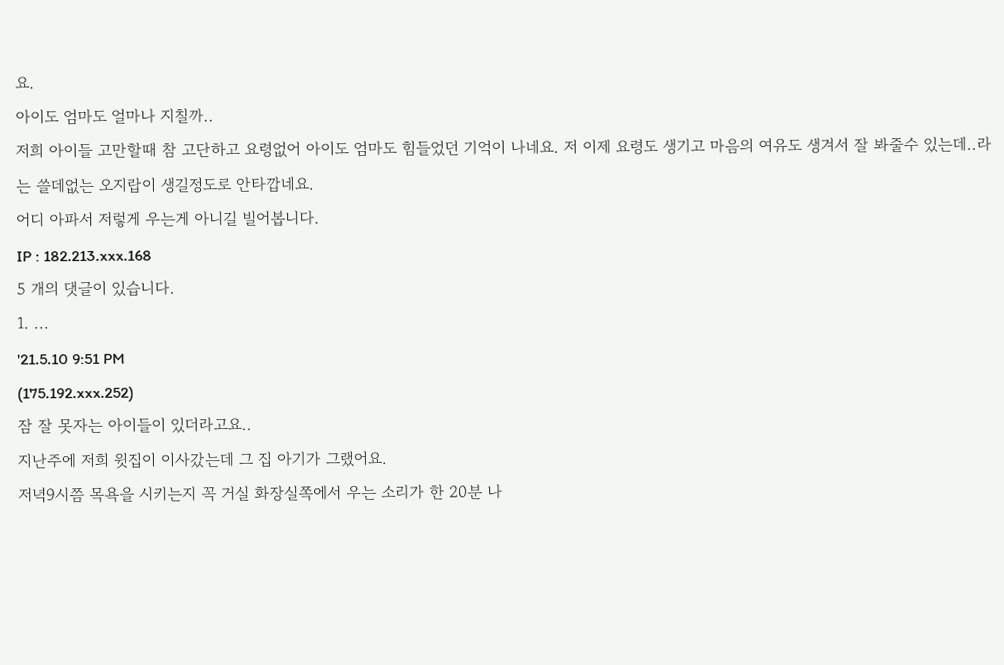요.
아이도 엄마도 얼마나 지칠까..
저희 아이들 고만할때 참 고단하고 요령없어 아이도 엄마도 힘들었던 기억이 나네요. 저 이제 요령도 생기고 마음의 여유도 생겨서 잘 봐줄수 있는데..라는 쓸데없는 오지랍이 생길정도로 안타깝네요.
어디 아파서 저렇게 우는게 아니길 빌어봅니다.
IP : 182.213.xxx.168
5 개의 댓글이 있습니다.
1. ...
'21.5.10 9:51 PM
(175.192.xxx.252)
잠 잘 못자는 아이들이 있더라고요..
지난주에 저희 윗집이 이사갔는데 그 집 아기가 그랬어요.
저녁9시쯤 목욕을 시키는지 꼭 거실 화장실쪽에서 우는 소리가 한 20분 나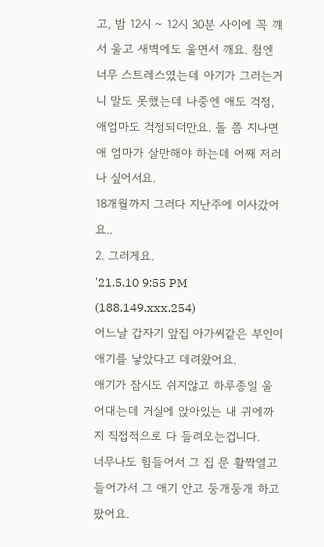고, 밤 12시 ~ 12시 30분 사이에 꼭 꺠서 울고 새벽에도 울면서 깨요. 첨엔 너무 스트레스였는데 아기가 그러는거니 말도 못했는데 나중엔 애도 걱정, 애엄마도 걱정되더만요. 돌 쯤 지나면 애 엄마가 살만해야 하는데 어째 저러나 싶어서요.
18개월까지 그러다 지난주에 이사갔어요..
2. 그러게요.
'21.5.10 9:55 PM
(188.149.xxx.254)
어느날 갑자기 앞집 아가씨같은 부인이 애기를 낳았다고 데려왔어요.
애기가 잠시도 쉬지않고 하루종일 울어대는데 거실에 앉아있는 내 귀에까지 직접적으로 다 들려오는겁니다.
너무나도 힘들어서 그 집 문 활짝열고 들어가서 그 애기 안고 둥개둥개 하고팠어요.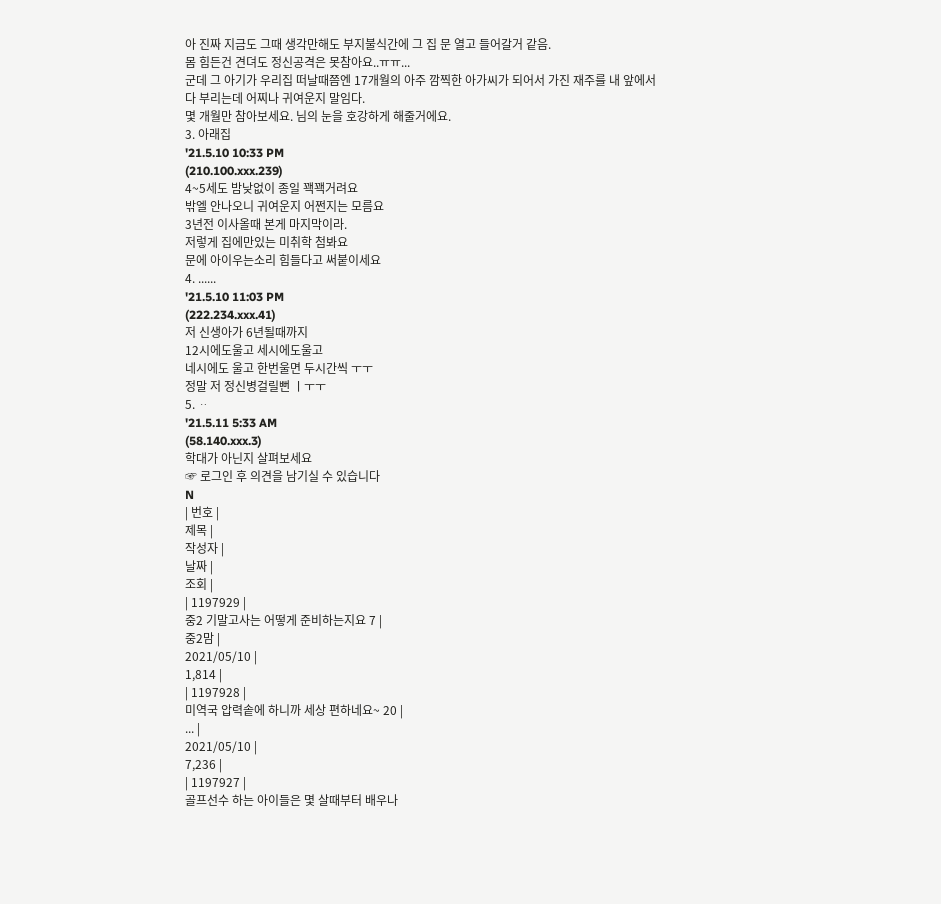아 진짜 지금도 그때 생각만해도 부지불식간에 그 집 문 열고 들어갈거 같음.
몸 힘든건 견뎌도 정신공격은 못참아요..ㅠㅠ...
군데 그 아기가 우리집 떠날때쯤엔 17개월의 아주 깜찍한 아가씨가 되어서 가진 재주를 내 앞에서 다 부리는데 어찌나 귀여운지 말임다.
몇 개월만 참아보세요. 님의 눈을 호강하게 해줄거에요.
3. 아래집
'21.5.10 10:33 PM
(210.100.xxx.239)
4~5세도 밤낮없이 종일 꽥꽥거려요
밖엘 안나오니 귀여운지 어쩐지는 모름요
3년전 이사올때 본게 마지막이라.
저렇게 집에만있는 미취학 첨봐요
문에 아이우는소리 힘들다고 써붙이세요
4. ......
'21.5.10 11:03 PM
(222.234.xxx.41)
저 신생아가 6년될때까지
12시에도울고 세시에도울고
네시에도 울고 한번울면 두시간씩 ㅜㅜ
정말 저 정신병걸릴뻔 ㅣㅜㅜ
5. ᆢ
'21.5.11 5:33 AM
(58.140.xxx.3)
학대가 아닌지 살펴보세요
☞ 로그인 후 의견을 남기실 수 있습니다
N
| 번호 |
제목 |
작성자 |
날짜 |
조회 |
| 1197929 |
중2 기말고사는 어떻게 준비하는지요 7 |
중2맘 |
2021/05/10 |
1,814 |
| 1197928 |
미역국 압력솥에 하니까 세상 편하네요~ 20 |
... |
2021/05/10 |
7,236 |
| 1197927 |
골프선수 하는 아이들은 몇 살때부터 배우나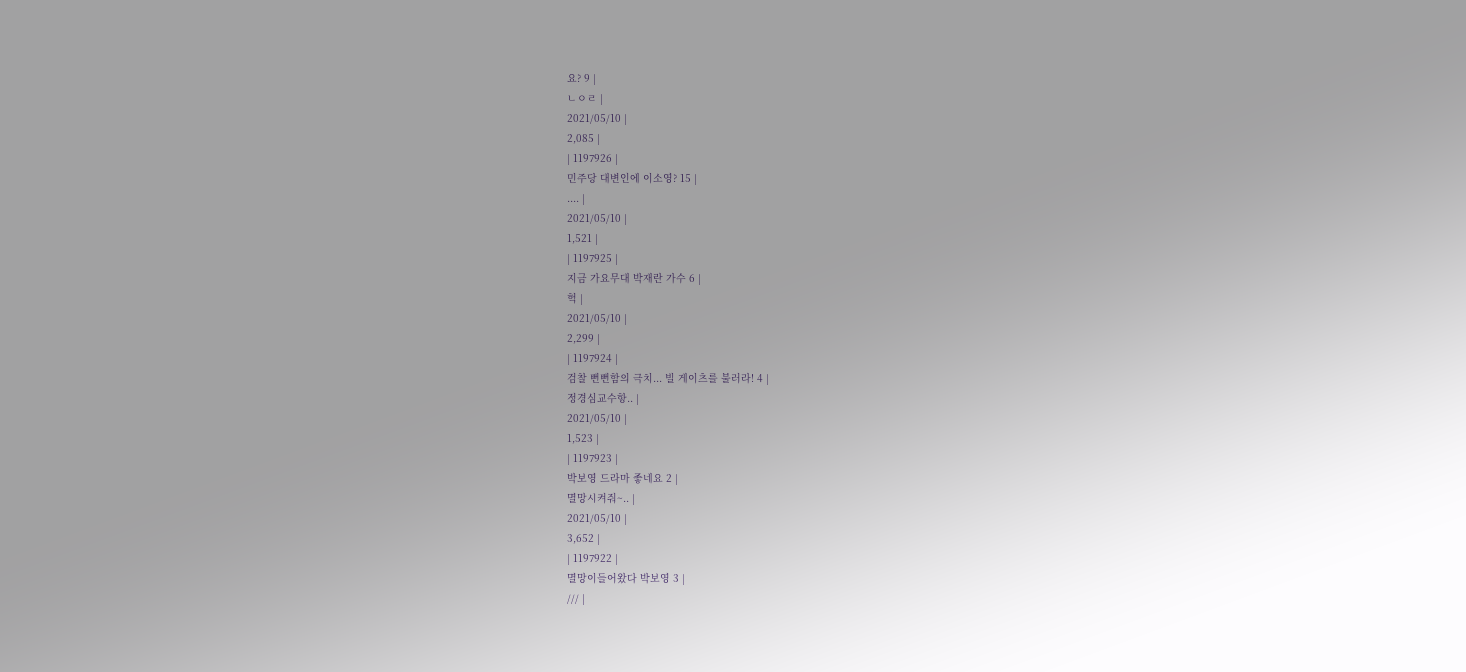요? 9 |
ㄴㅇㄹ |
2021/05/10 |
2,085 |
| 1197926 |
민주당 대변인에 이소영? 15 |
.... |
2021/05/10 |
1,521 |
| 1197925 |
지금 가요무대 박재란 가수 6 |
헉 |
2021/05/10 |
2,299 |
| 1197924 |
검찰 뻔뻔함의 극치... 빌 게이츠를 불러라! 4 |
정경심교수항.. |
2021/05/10 |
1,523 |
| 1197923 |
박보영 드라마 좋네요 2 |
멸망시켜줘~.. |
2021/05/10 |
3,652 |
| 1197922 |
멸망이들어왔다 박보영 3 |
/// |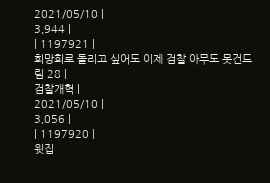2021/05/10 |
3,944 |
| 1197921 |
희망회로 돌리고 싶어도 이제 검찰 아무도 못건드림 28 |
검찰개혁 |
2021/05/10 |
3,056 |
| 1197920 |
윗집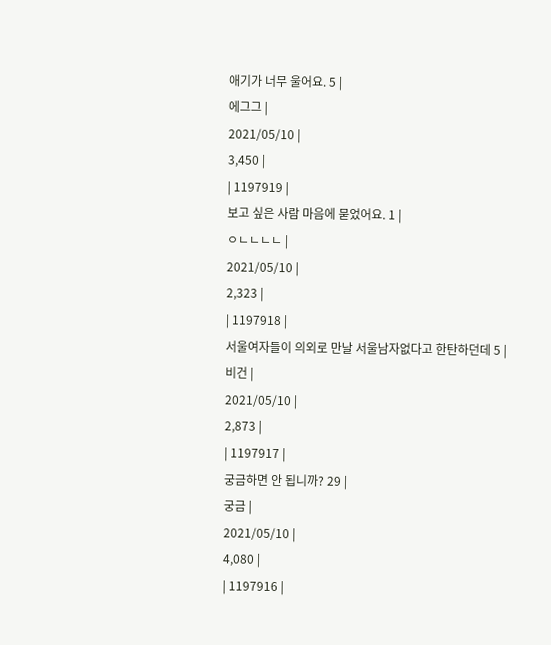애기가 너무 울어요. 5 |
에그그 |
2021/05/10 |
3,450 |
| 1197919 |
보고 싶은 사람 마음에 묻었어요. 1 |
ㅇㄴㄴㄴㄴ |
2021/05/10 |
2,323 |
| 1197918 |
서울여자들이 의외로 만날 서울남자없다고 한탄하던데 5 |
비건 |
2021/05/10 |
2,873 |
| 1197917 |
궁금하면 안 됩니까? 29 |
궁금 |
2021/05/10 |
4,080 |
| 1197916 |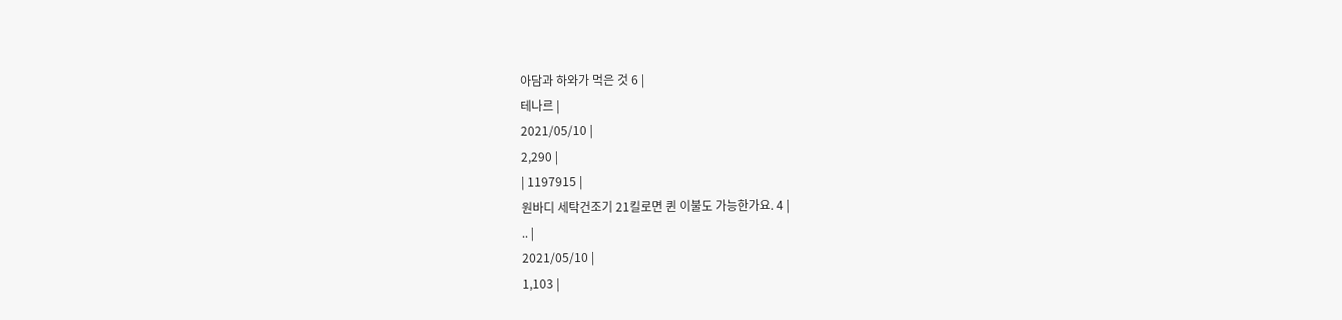아담과 하와가 먹은 것 6 |
테나르 |
2021/05/10 |
2,290 |
| 1197915 |
원바디 세탁건조기 21킬로면 퀸 이불도 가능한가요. 4 |
.. |
2021/05/10 |
1,103 |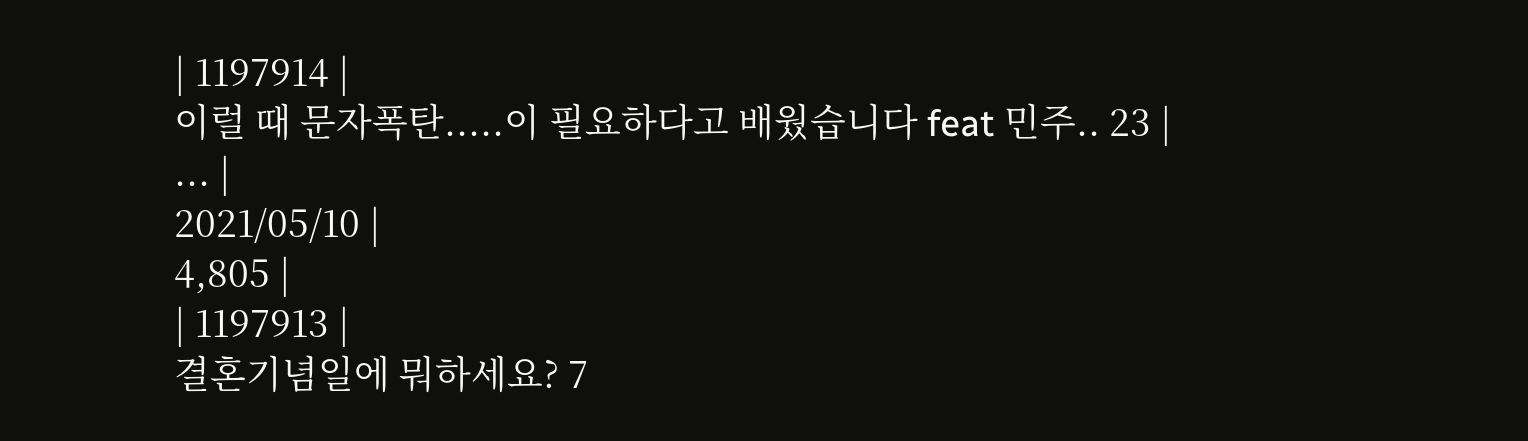| 1197914 |
이럴 때 문자폭탄.....이 필요하다고 배웠습니다 feat 민주.. 23 |
... |
2021/05/10 |
4,805 |
| 1197913 |
결혼기념일에 뭐하세요? 7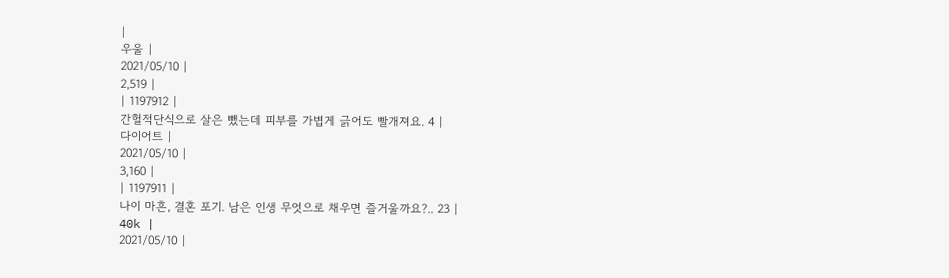|
우울 |
2021/05/10 |
2,519 |
| 1197912 |
간헐적단식으로 살은 뺐는데 피부를 가볍게 긁어도 빨개져요. 4 |
다이어트 |
2021/05/10 |
3,160 |
| 1197911 |
나이 마흔, 결혼 포기. 남은 인생 무엇으로 채우면 즐거울까요?.. 23 |
40k |
2021/05/10 |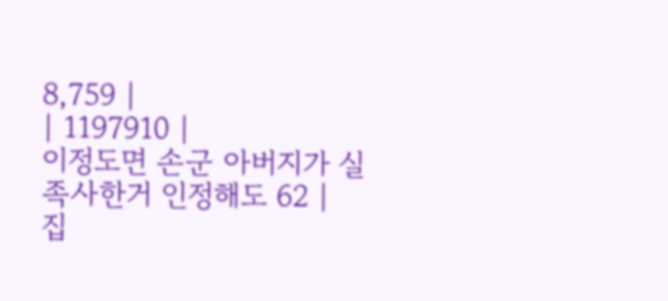8,759 |
| 1197910 |
이정도면 손군 아버지가 실족사한거 인정해도 62 |
집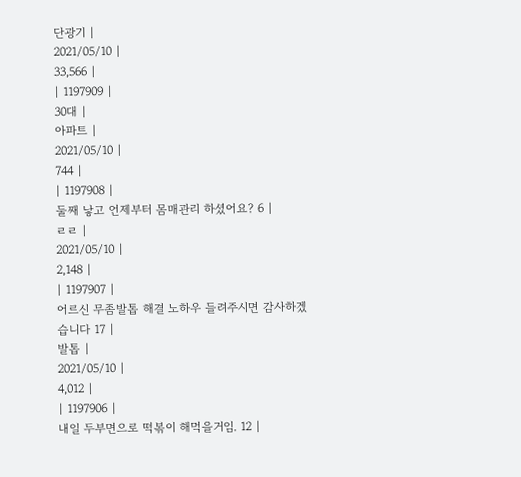단광기 |
2021/05/10 |
33,566 |
| 1197909 |
30대 |
아파트 |
2021/05/10 |
744 |
| 1197908 |
둘째 낳고 언제부터 몸매관리 하셨어요? 6 |
ㄹㄹ |
2021/05/10 |
2,148 |
| 1197907 |
어르신 무좀발톱 해결 노하우 들려주시면 감사하겠습니다 17 |
발톱 |
2021/05/10 |
4,012 |
| 1197906 |
내일 두부면으로 떡볶이 해먹을거임. 12 |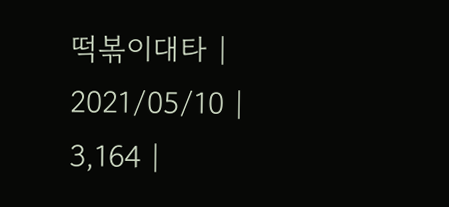떡볶이대타 |
2021/05/10 |
3,164 |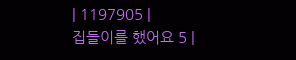| 1197905 |
집들이를 했어요 5 |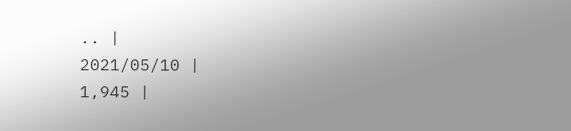.. |
2021/05/10 |
1,945 |